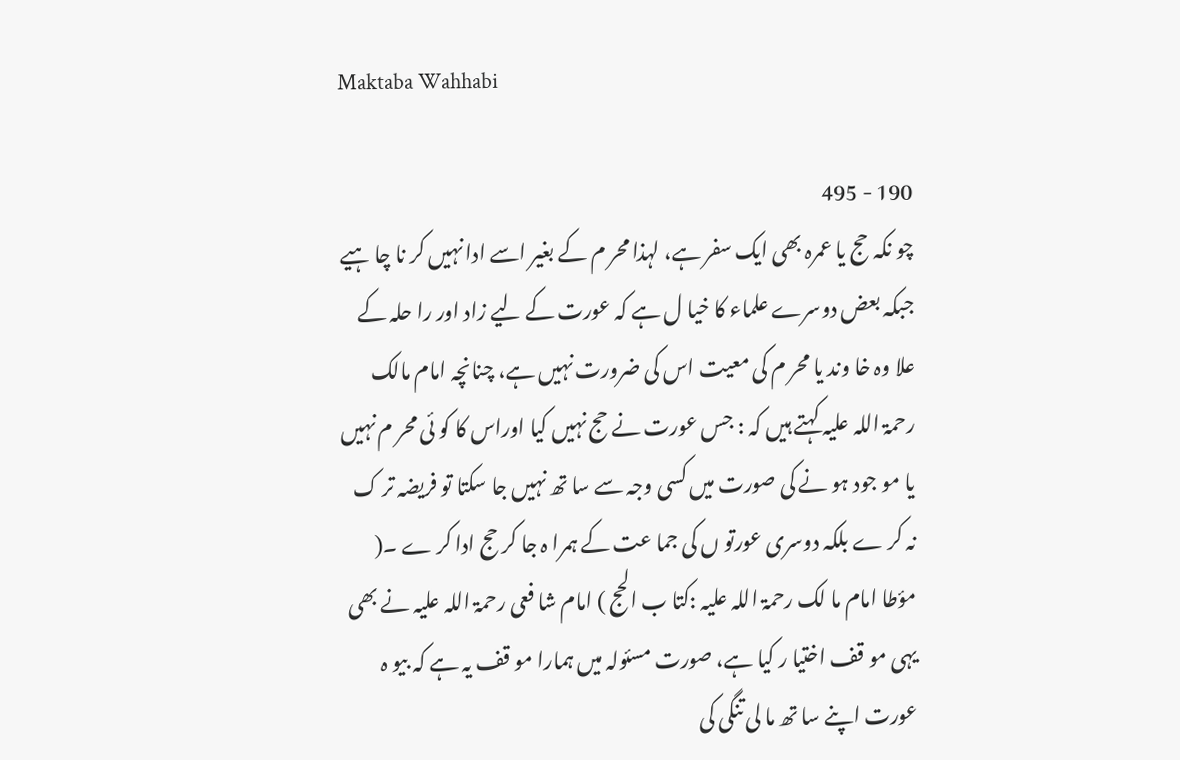Maktaba Wahhabi

190 - 495
چو نکہ حج یا عمرہ بھی ایک سفر ہے، لہذا محر م کے بغیر اسے ادا نہیں کر نا چا ہیے جبکہ بعض دوسرے علماء کا خیا ل ہے کہ عورت کے لیے زاد اور را حلہ کے علا وہ خا وند یا محر م کی معیت اس کی ضرورت نہیں ہے، چنانچہ امام مالک رحمۃ اللہ علیہ کہتے ہیں کہ : جس عورت نے حج نہیں کیا اوراس کا کو ئی محر م نہیں یا مو جود ہو نے کی صورت میں کسی وجہ سے سا تھ نہیں جا سکتا تو فریضہ تر ک نہ کر ے بلکہ دوسری عورتو ں کی جما عت کے ہمرا ہ جا کر حج ادا کر ے ۔( مؤطا امام ما لک رحمۃ اللہ علیہ :کتا ب الحج ) امام شا فعی رحمۃ اللہ علیہ نے بھی یہی مو قف اختیا ر کیا ہے، صورت مسئولہ میں ہمارا مو قف یہ ہے کہ بیو ہ عورت اپنے سا تھ ما لی تنگی کی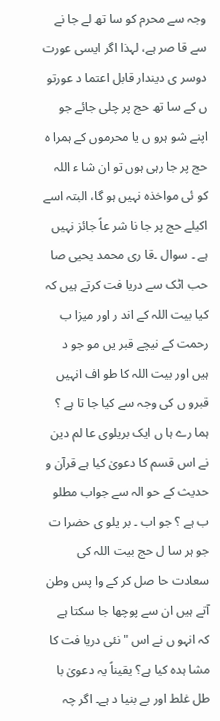وجہ سے محرم کو سا تھ لے جا نے سے قا صر ہے، لہذا اگر ایسی عورت دوسر ی دیندار قابل اعتما د عورتو ں کے سا تھ حج پر چلی جائے جو اپنے شو ہرو ں یا محرموں کے ہمرا ہ حج پر جا رہی ہوں تو ان شا ء اللہ کو ئی مواخذہ نہیں ہو گا، البتہ اسے اکیلے حج پر جا نا شر عاً جائز نہیں ہے ۔ سوال ۔قا ری محمد یحیی صا حب اٹک سے دریا فت کرتے ہیں کہ کیا بیت اللہ کے اند ر اور میزا ب رحمت کے نیچے قبر یں مو جو د ہیں اور بیت اللہ کا طو اف انہیں قبرو ں کی وجہ سے کیا جا تا ہے ؟ ہما رے ہا ں ایک بریلوی عا لم دین نے اس قسم کا دعویٰ کیا ہے قرآن و حدیث کے حو الہ سے جواب مطلو ب ہے ؟ جو اب ۔ بر یلو ی حضرا ت جو ہر سا ل حج بیت اللہ کی سعادت حا صل کر کے وا پس وطن آتے ہیں ان سے پوچھا جا سکتا ہے کہ انہو ں نے اس "نئی دریا فت کا مشا ہدہ کیا ہے؟ یقیناً یہ دعویٰ با طل غلط اور بے بنیا د ہے۔ اگر چہ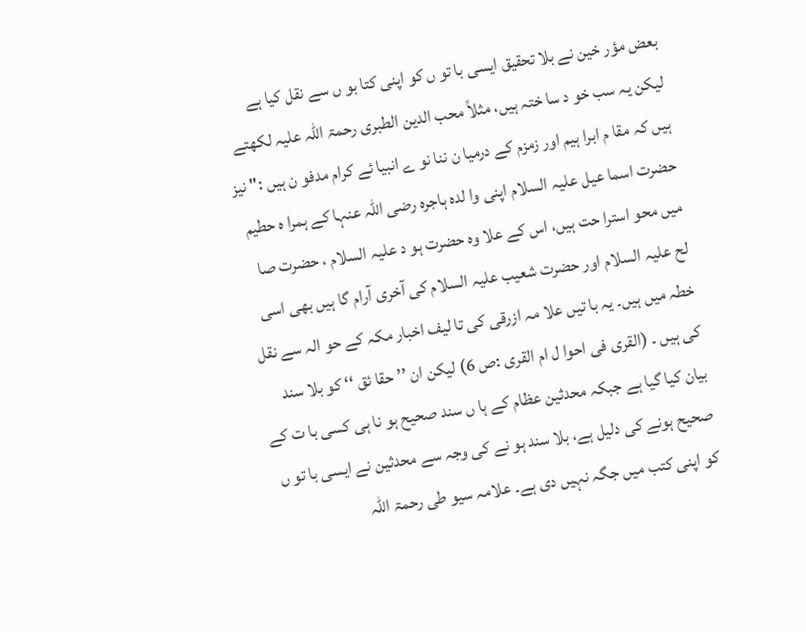بعض مؤر خین نے بلا تحقیق ایسی با تو ں کو اپنی کتا بو ں سے نقل کیا ہے لیکن یہ سب خو د سا ختہ ہیں، مثلاً محب الدین الطبری رحمۃ اللہ علیہ لکھتے ہیں کہ مقا م ابرا ہیم اور زمزم کے درمیا ن ننا نو ے انبیا ئے کرام مدفو ن ہیں :" نیز حضرت اسما عیل علیہ السلام اپنی وا لدہ ہاجرہ رضی اللہ عنہا کے ہمرا ہ حطیم میں محو استرا حت ہیں، اس کے علا وہ حضرت ہو د علیہ السلام ، حضرت صا لح علیہ السلام اور حضرت شعیب علیہ السلام کی آخری آرام گا ہیں بھی اسی خطہ میں ہیں۔ یہ با تیں علا مہ ازرقی کی تا لیف اخبار مکہ کے حو الہ سے نقل کی ہیں ۔ (القری فی احوا ل ام القری :ص 6) لیکن ان ’’ حقا ئق ‘‘ کو بلا سند بیان کیا گیا ہے جبکہ محدثین عظام کے ہا ں سند صحیح ہو نا ہی کسی با ت کے صحیح ہونے کی دلیل ہے، بلا سند ہو نے کی وجہ سے محدثین نے ایسی با تو ں کو اپنی کتب میں جگہ نہیں دی ہے۔ علامہ سیو طی رحمۃ اللہ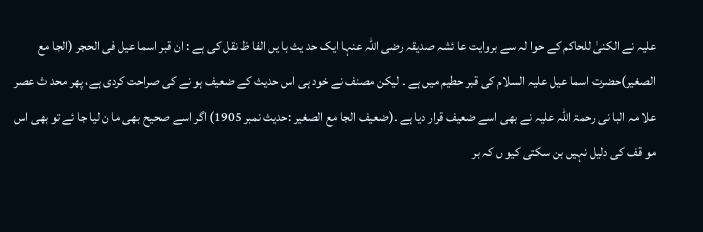علیہ نے الکنیٰ للحاکم کے حوا لہ سے بروایت عا ئشہ صدیقہ رضی اللہ عنہا ایک حد یث با یں الفا ظ نقل کی ہے : ان قبر اسما عیل فی الحجر (الجا مع الصغیر)حضرت اسما عیل علیہ السلام کی قبر حطیم میں ہے ۔ لیکن مصنف نے خود ہی اس حدیث کے ضعیف ہو نے کی صراحت کردی ہے، پھر محد ث عصر علا مہ البا نی رحمۃ اللہ علیہ نے بھی اسے ضعیف قرار دیا ہے ۔(ضعیف الجا مع الصغیر :حدیث نمبر 1905) اگر اسے صحیح بھی ما ن لیا جا ئے تو بھی اس مو قف کی دلیل نہیں بن سکتی کیو ں کہ بر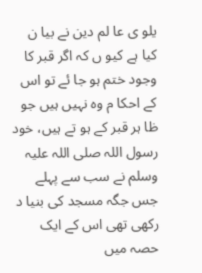یلو ی عا لم دین نے بیا ن کیا ہے کیو ں کہ اگر قبر کا وجود ختم ہو جا ئے تو اس کے احکا م وہ نہیں ہیں جو ظا ہر قبر کے ہو تے ہیں، خود رسول اللہ صلی اللہ علیہ وسلم نے سب سے پہلے جس جگہ مسجد کی بنیا د رکھی تھی اس کے ایک حصہ میں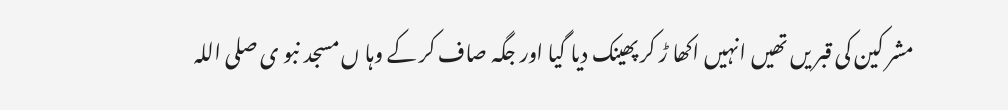مشر کین کی قبر یں تھیں انہیں اکھا ڑ کر پھینک دیا گیا اور جگہ صاف کر کے وہا ں مسجد نبو ی صلی اللہ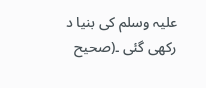علیہ وسلم کی بنیا د رکھی گئی ۔(صحیح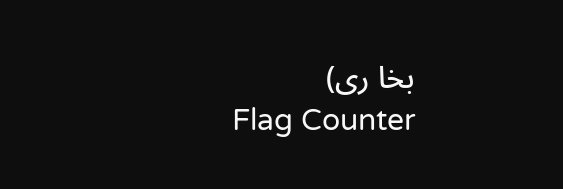بخا ری)
Flag Counter